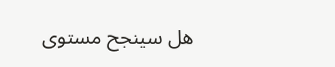هل سينجح مستوى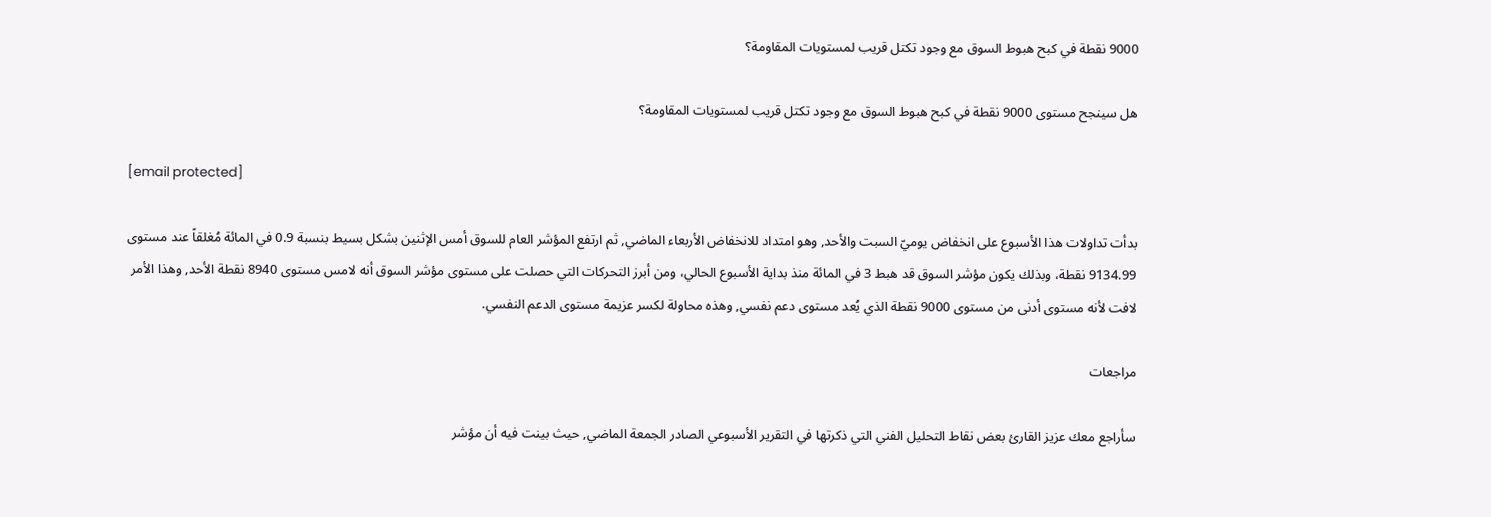9000 نقطة في كبح هبوط السوق مع وجود تكتل قريب لمستويات المقاومة؟

هل سينجح مستوى 9000 نقطة في كبح هبوط السوق مع وجود تكتل قريب لمستويات المقاومة؟

[email protected]

بدأت تداولات هذا الأسبوع على انخفاض يوميّ السبت والأحد, وهو امتداد للانخفاض الأربعاء الماضي, ثم ارتفع المؤشر العام للسوق أمس الإثنين بشكل بسيط بنسبة 0.9 في المائة مُغلقاً عند مستوى 9134.99 نقطة، وبذلك يكون مؤشر السوق قد هبط 3 في المائة منذ بداية الأسبوع الحالي، ومن أبرز التحركات التي حصلت على مستوى مؤشر السوق أنه لامس مستوى 8940 نقطة الأحد, وهذا الأمر لافت لأنه مستوى أدنى من مستوى 9000 نقطة الذي يُعد مستوى دعم نفسي, وهذه محاولة لكسر عزيمة مستوى الدعم النفسي.

مراجعات

سأراجع معك عزيز القارئ بعض نقاط التحليل الفني التي ذكرتها في التقرير الأسبوعي الصادر الجمعة الماضي, حيث بينت فيه أن مؤشر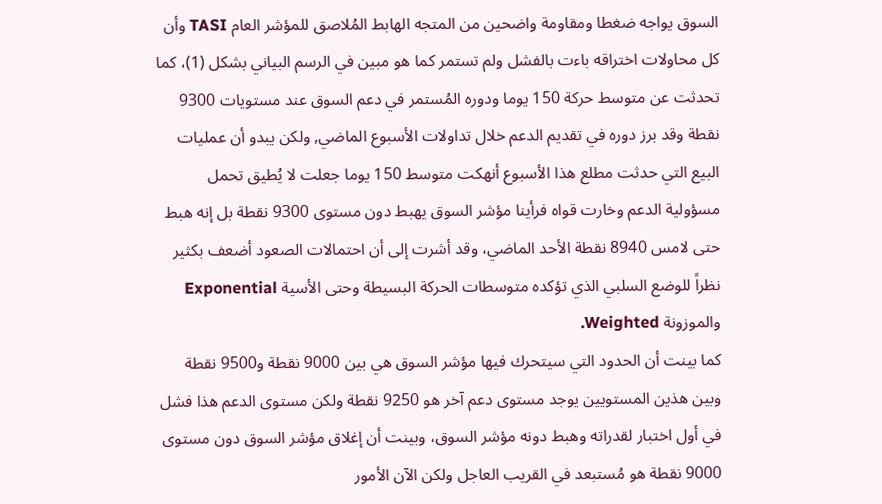السوق يواجه ضغطا ومقاومة واضحين من المتجه الهابط المُلاصق للمؤشر العام TASI وأن كل محاولات اختراقه باءت بالفشل ولم تستمر كما هو مبين في الرسم البياني بشكل (1)، كما تحدثت عن متوسط حركة 150 يوما ودوره المُستمر في دعم السوق عند مستويات 9300 نقطة وقد برز دوره في تقديم الدعم خلال تداولات الأسبوع الماضي, ولكن يبدو أن عمليات البيع التي حدثت مطلع هذا الأسبوع أنهكت متوسط 150 يوما جعلت لا يُطيق تحمل مسؤولية الدعم وخارت قواه فرأينا مؤشر السوق يهبط دون مستوى 9300 نقطة بل إنه هبط حتى لامس 8940 نقطة الأحد الماضي، وقد أشرت إلى أن احتمالات الصعود أضعف بكثير نظراً للوضع السلبي الذي تؤكده متوسطات الحركة البسيطة وحتى الأسية Exponential والموزونة Weighted.
كما بينت أن الحدود التي سيتحرك فيها مؤشر السوق هي بين 9000 نقطة و9500 نقطة وبين هذين المستويين يوجد مستوى دعم آخر هو 9250 نقطة ولكن مستوى الدعم هذا فشل في أول اختبار لقدراته وهبط دونه مؤشر السوق، وبينت أن إغلاق مؤشر السوق دون مستوى 9000 نقطة هو مُستبعد في القريب العاجل ولكن الآن الأمور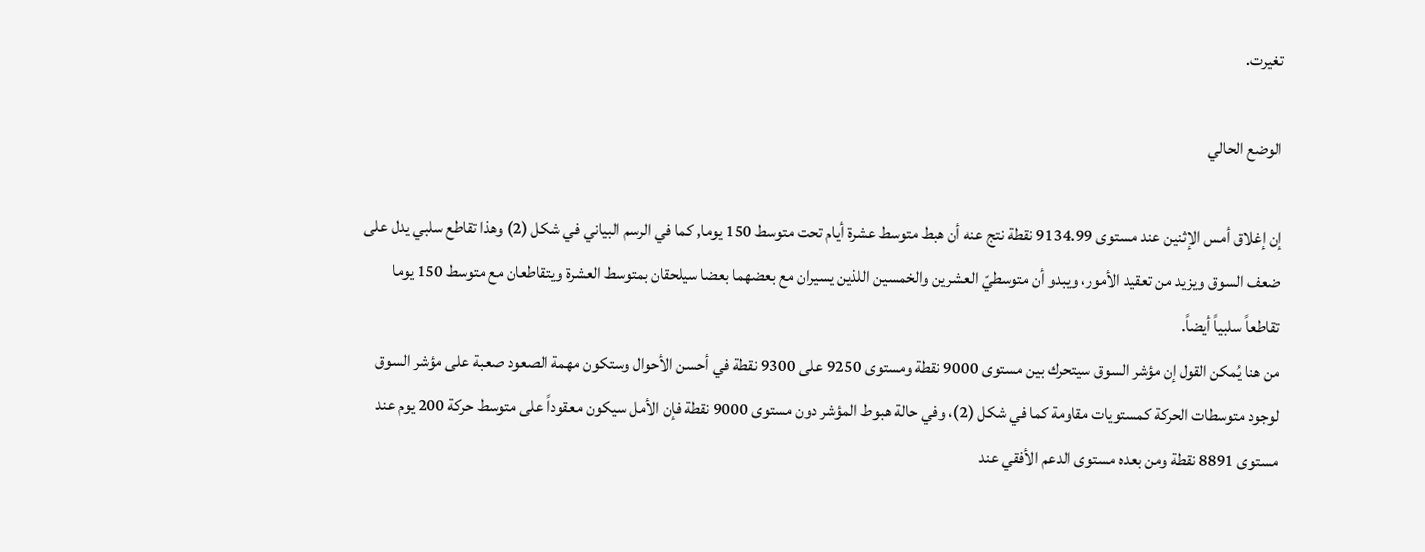تغيرت.

الوضع الحالي

إن إغلاق أمس الإثنين عند مستوى 9134.99 نقطة نتج عنه أن هبط متوسط عشرة أيام تحت متوسط 150 يوما, كما في الرسم البياني في شكل (2) وهذا تقاطع سلبي يدل على ضعف السوق ويزيد من تعقيد الأمور، ويبدو أن متوسطيّ العشرين والخمسين اللذين يسيران مع بعضهما بعضا سيلحقان بمتوسط العشرة ويتقاطعان مع متوسط 150 يوما تقاطعاً سلبياً أيضاً.
من هنا يُمكن القول إن مؤشر السوق سيتحرك بين مستوى 9000 نقطة ومستوى 9250 على 9300 نقطة في أحسن الأحوال وستكون مهمة الصعود صعبة على مؤشر السوق لوجود متوسطات الحركة كمستويات مقاومة كما في شكل (2)، وفي حالة هبوط المؤشر دون مستوى 9000 نقطة فإن الأمل سيكون معقوداً على متوسط حركة 200 يوم عند مستوى 8891 نقطة ومن بعده مستوى الدعم الأفقي عند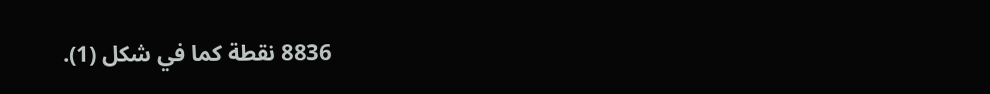8836 نقطة كما في شكل (1).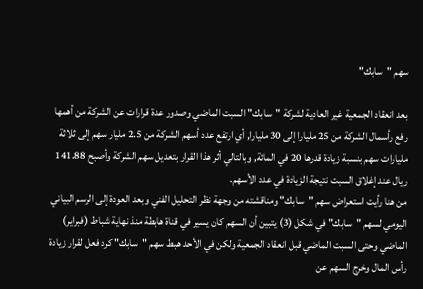سهم "سابك"

بعد انعقاد الجمعية غير العادية لشركة "سابك" السبت الماضي وصدور عدة قرارات عن الشركة من أهمها رفع رأسمال الشركة من 25 مليارا إلى 30 مليارا, أي ارتفع عدد أسهم الشركة من 2.5 مليار سهم إلى ثلاثة مليارات سهم بنسبة زيادة قدرها 20 في المائة, وبالتالي أثر هذا القرار بتعديل سهم الشركة وأصبح 141.88 ريال عند إغلاق السبت نتيجة الزيادة في عدد الأسهم.
من هنا رأيت استعراض سهم "سابك" ومناقشته من وجهة نظر التحليل الفني وبعد العودة إلى الرسم البياني اليومي لسهم "سابك" في شكل (3) يتبين أن السهم كان يسير في قناة هابطة منذ نهاية شباط (فبراير) الماضي وحتى السبت الماضي قبل انعقاد الجمعية ولكن في الأحد هبط سهم "سابك" كرد فعل لقرار زيادة رأس المال وخرج السهم عن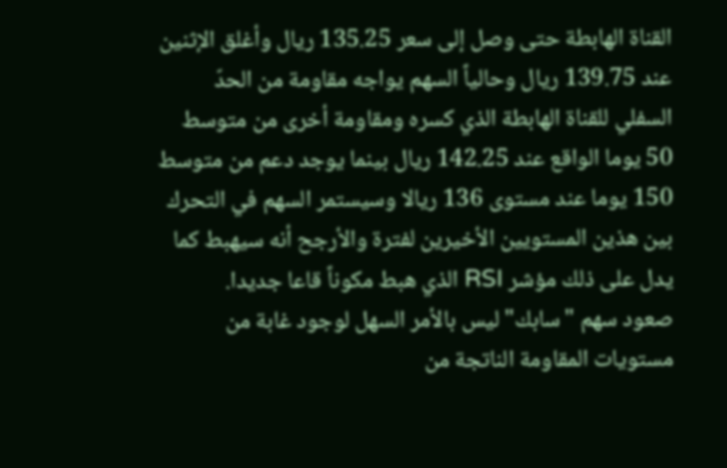القناة الهابطة حتى وصل إلى سعر 135.25 ريال وأغلق الإثنين عند 139.75 ريال وحالياً السهم يواجه مقاومة من الحدّ السفلي للقناة الهابطة الذي كسره ومقاومة أخرى من متوسط 50 يوما الواقع عند 142.25 ريال بينما يوجد دعم من متوسط 150 يوما عند مستوى 136 ريالا وسيستمر السهم في التحرك بين هذين المستويين الأخيرين لفترة والأرجح أنه سيهبط كما يدل على ذلك مؤشر RSI الذي هبط مكوناً قاعا جديدا.
صعود سهم "سابك" ليس بالأمر السهل لوجود غابة من مستويات المقاومة الناتجة من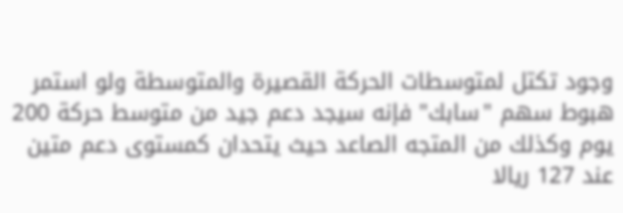وجود تكتل لمتوسطات الحركة القصيرة والمتوسطة ولو استمر هبوط سهم "سابك" فإنه سيجد دعم جيد من متوسط حركة 200 يوم وكذلك من المتجه الصاعد حيث يتحدان كمستوى دعم متين عند 127 ريالا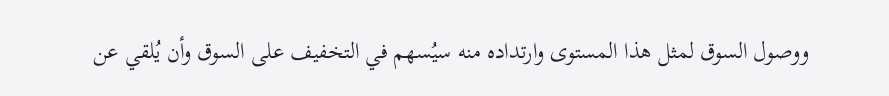ووصول السوق لمثل هذا المستوى وارتداده منه سيُسهم في التخفيف على السوق وأن يُلقي عن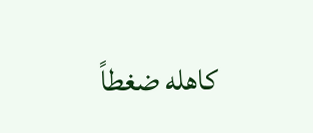كاهله ضغطاً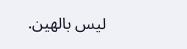ليس بالهين.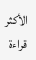الأكثر قراءة